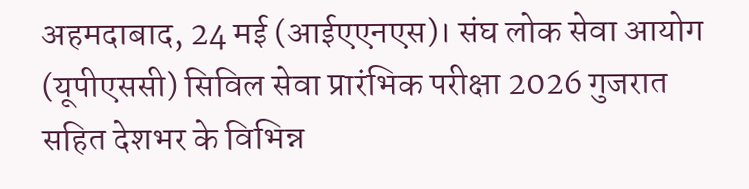अहमदाबाद, 24 मई (आईएएनएस)। संघ लोक सेवा आयोग (यूपीएससी) सिविल सेवा प्रारंभिक परीक्षा 2026 गुजरात सहित देशभर के विभिन्न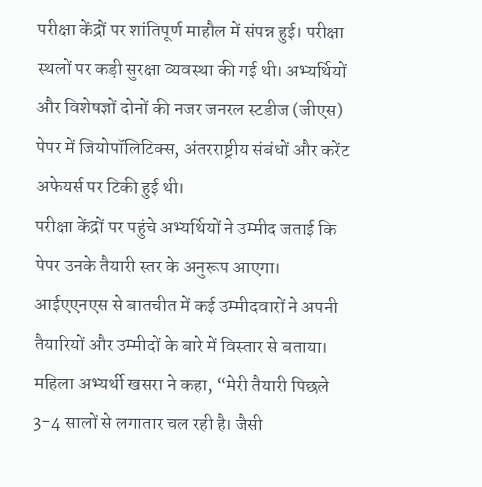परीक्षा केंद्रों पर शांतिपूर्ण माहौल में संपन्न हुई। परीक्षा स्थलों पर कड़ी सुरक्षा व्यवस्था की गई थी। अभ्यर्थियों और विशेषज्ञों दोनों की नजर जनरल स्टडीज (जीएस) पेपर में जियोपॉलिटिक्स, अंतरराष्ट्रीय संबंधों और करेंट अफेयर्स पर टिकी हुई थी।
परीक्षा केंद्रों पर पहुंचे अभ्यर्थियों ने उम्मीद जताई कि पेपर उनके तैयारी स्तर के अनुरूप आएगा। आईएएनएस से बातचीत में कई उम्मीदवारों ने अपनी तैयारियों और उम्मीदों के बारे में विस्तार से बताया।
महिला अभ्यर्थी खसरा ने कहा, “मेरी तैयारी पिछले 3-4 सालों से लगातार चल रही है। जैसी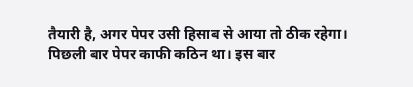तैयारी है, अगर पेपर उसी हिसाब से आया तो ठीक रहेगा। पिछली बार पेपर काफी कठिन था। इस बार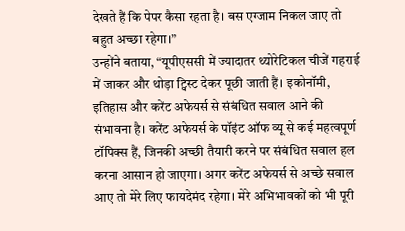देखते हैं कि पेपर कैसा रहता है। बस एग्जाम निकल जाए तो बहुत अच्छा रहेगा।”
उन्होंने बताया, “यूपीएससी में ज्यादातर थ्योरेटिकल चीजें गहराई में जाकर और थोड़ा ट्विस्ट देकर पूछी जाती हैं। इकोनॉमी, इतिहास और करेंट अफेयर्स से संबंधित सवाल आने की संभावना है। करेंट अफेयर्स के पॉइंट ऑफ व्यू से कई महत्वपूर्ण टॉपिक्स हैं, जिनकी अच्छी तैयारी करने पर संबंधित सवाल हल करना आसान हो जाएगा। अगर करेंट अफेयर्स से अच्छे सवाल आए तो मेरे लिए फायदेमंद रहेगा। मेरे अभिभावकों को भी पूरी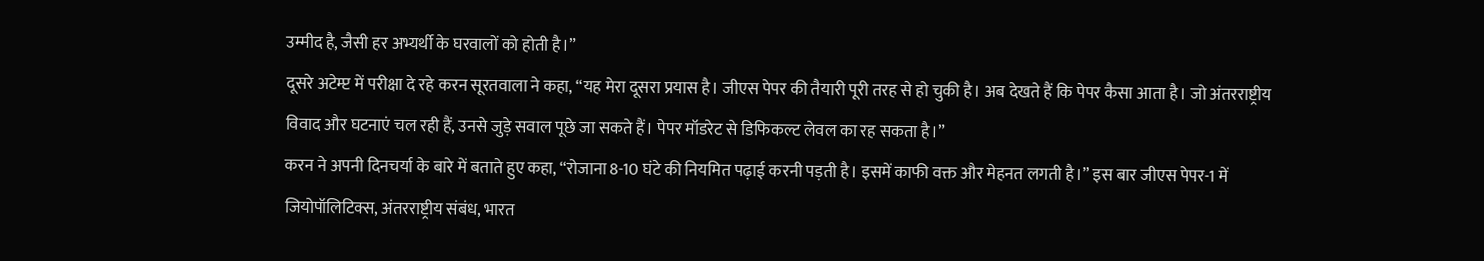उम्मीद है, जैसी हर अभ्यर्थी के घरवालों को होती है।”
दूसरे अटेम्प्ट में परीक्षा दे रहे करन सूरतवाला ने कहा, “यह मेरा दूसरा प्रयास है। जीएस पेपर की तैयारी पूरी तरह से हो चुकी है। अब देखते हैं कि पेपर कैसा आता है। जो अंतरराष्ट्रीय विवाद और घटनाएं चल रही हैं, उनसे जुड़े सवाल पूछे जा सकते हैं। पेपर मॉडरेट से डिफिकल्ट लेवल का रह सकता है।”
करन ने अपनी दिनचर्या के बारे में बताते हुए कहा, “रोजाना 8-10 घंटे की नियमित पढ़ाई करनी पड़ती है। इसमें काफी वक्त और मेहनत लगती है।” इस बार जीएस पेपर-1 में जियोपॉलिटिक्स, अंतरराष्ट्रीय संबंध, भारत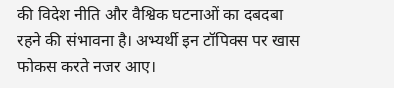की विदेश नीति और वैश्विक घटनाओं का दबदबा रहने की संभावना है। अभ्यर्थी इन टॉपिक्स पर खास फोकस करते नजर आए।